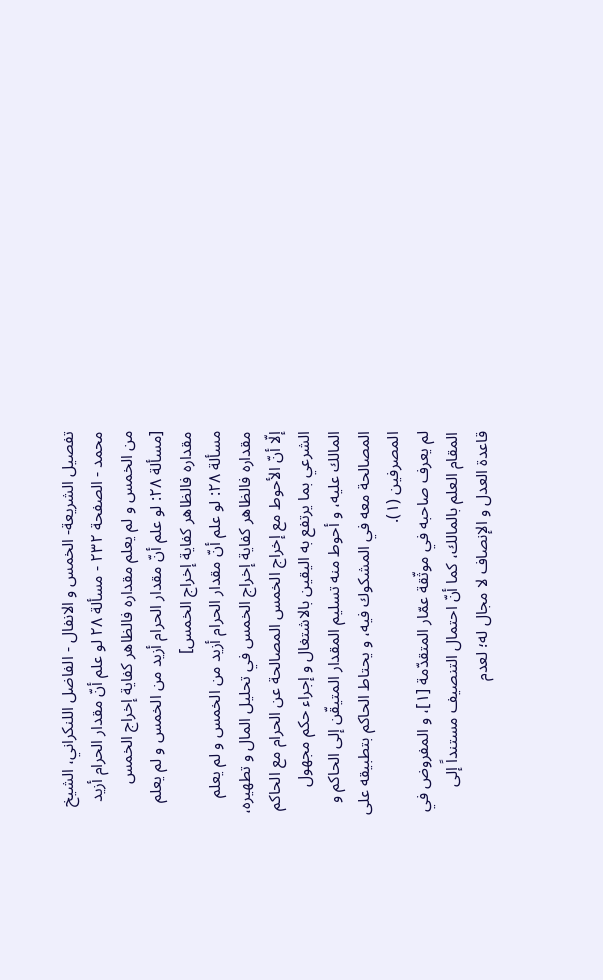تفصيل الشريعة- الخمس و الانفال - الفاضل اللنكراني، الشيخ محمد - الصفحة ٢٣٢ - مسألة ٢٨ لو علم أنّ مقدار الحرام أزيد من الخمس و لم يعلم مقداره فالظاهر كفاية إخراج الخمس
[مسألة ٢٨: لو علم أنّ مقدار الحرام أزيد من الخمس و لم يعلم مقداره فالظاهر كفاية إخراج الخمس]
مسألة ٢٨: لو علم أنّ مقدار الحرام أزيد من الخمس و لم يعلم مقداره فالظاهر كفاية إخراج الخمس في تحليل المال و تطهيره، إلّا أنّ الأحوط مع إخراج الخمس المصالحة عن الحرام مع الحاكم الشرعي بما يرتفع به اليقين بالاشتغال و إجراء حكم مجهول المالك عليه، و أحوط منه تسليم المقدار المتيقّن إلى الحاكم و المصالحة معه في المشكوك فيه، و يحتاط الحاكم بتطبيقه على المصرفين (١).
لم يعرف صاحبه في موثّقة عمّار المتقدّمة [١]، و المفروض في المقام العلم بالمالك، كما أنّ احتمال التنصيف مستنداً إلى قاعدة العدل و الإنصاف لا مجال له؛ لعدم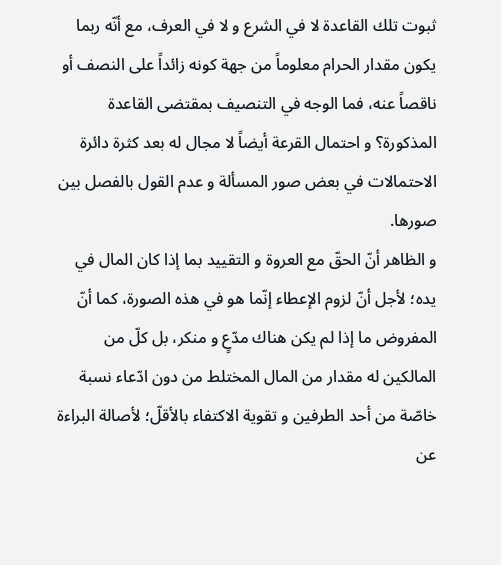ثبوت تلك القاعدة لا في الشرع و لا في العرف، مع أنّه ربما يكون مقدار الحرام معلوماً من جهة كونه زائداً على النصف أو ناقصاً عنه، فما الوجه في التنصيف بمقتضى القاعدة المذكورة؟ و احتمال القرعة أيضاً لا مجال له بعد كثرة دائرة الاحتمالات في بعض صور المسألة و عدم القول بالفصل بين صورها.
و الظاهر أنّ الحقّ مع العروة و التقييد بما إذا كان المال في يده؛ لأجل أنّ لزوم الإعطاء إنّما هو في هذه الصورة، كما أنّ المفروض ما إذا لم يكن هناك مدّعٍ و منكر، بل كلّ من المالكين له مقدار من المال المختلط من دون ادّعاء نسبة خاصّة من أحد الطرفين و تقوية الاكتفاء بالأقلّ؛ لأصالة البراءة عن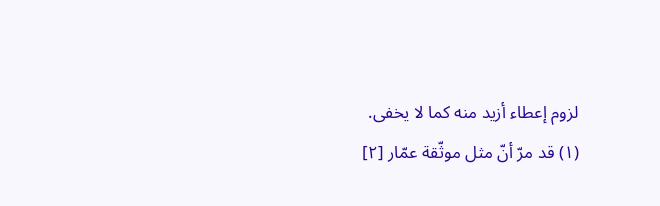لزوم إعطاء أزيد منه كما لا يخفى.
(١) قد مرّ أنّ مثل موثّقة عمّار [٢]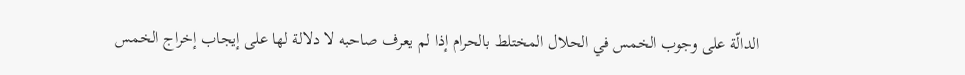الدالّة على وجوب الخمس في الحلال المختلط بالحرام إذا لم يعرف صاحبه لا دلالة لها على إيجاب إخراج الخمس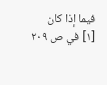فيما إذا كان
[١] في ص ٢٠٩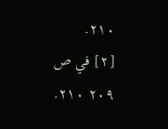٢١٠.
[٢] في ص ٢٠٩ ٢١٠.